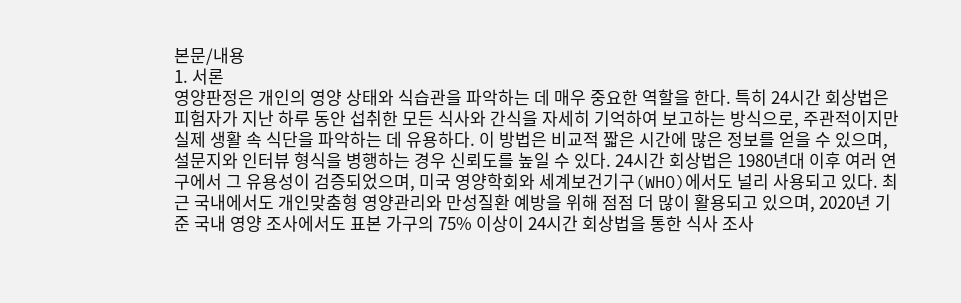본문/내용
1. 서론
영양판정은 개인의 영양 상태와 식습관을 파악하는 데 매우 중요한 역할을 한다. 특히 24시간 회상법은 피험자가 지난 하루 동안 섭취한 모든 식사와 간식을 자세히 기억하여 보고하는 방식으로, 주관적이지만 실제 생활 속 식단을 파악하는 데 유용하다. 이 방법은 비교적 짧은 시간에 많은 정보를 얻을 수 있으며, 설문지와 인터뷰 형식을 병행하는 경우 신뢰도를 높일 수 있다. 24시간 회상법은 1980년대 이후 여러 연구에서 그 유용성이 검증되었으며, 미국 영양학회와 세계보건기구(WHO)에서도 널리 사용되고 있다. 최근 국내에서도 개인맞춤형 영양관리와 만성질환 예방을 위해 점점 더 많이 활용되고 있으며, 2020년 기준 국내 영양 조사에서도 표본 가구의 75% 이상이 24시간 회상법을 통한 식사 조사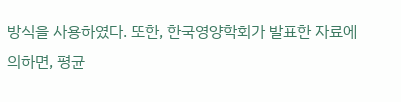방식을 사용하였다. 또한, 한국영양학회가 발표한 자료에 의하면, 평균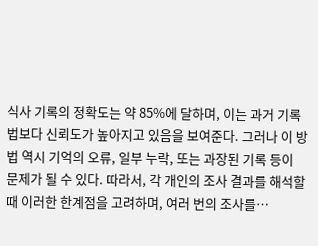식사 기록의 정확도는 약 85%에 달하며, 이는 과거 기록법보다 신뢰도가 높아지고 있음을 보여준다. 그러나 이 방법 역시 기억의 오류, 일부 누락, 또는 과장된 기록 등이 문제가 될 수 있다. 따라서, 각 개인의 조사 결과를 해석할 때 이러한 한계점을 고려하며, 여러 번의 조사를…